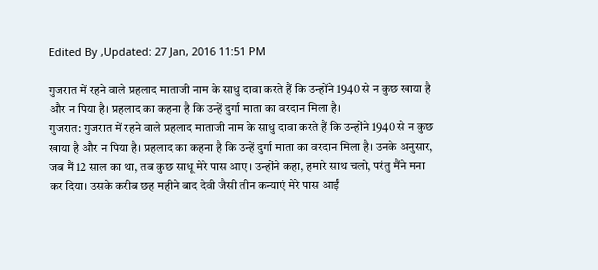Edited By ,Updated: 27 Jan, 2016 11:51 PM

गुजरात में रहने वाले प्रहलाद माताजी नाम के साधु दावा करते हैं कि उन्होंने 1940 से न कुछ खाया है और न पिया है। प्रहलाद का कहना है कि उन्हें दुर्गा माता का वरदान मिला है।
गुजरात: गुजरात में रहने वाले प्रहलाद माताजी नाम के साधु दावा करते हैं कि उन्होंने 1940 से न कुछ खाया है और न पिया है। प्रहलाद का कहना है कि उन्हें दुर्गा माता का वरदान मिला है। उनके अनुसार, जब मैं 12 साल का था, तब कुछ साधू मेरे पास आए। उन्होंने कहा, हमारे साथ चलो, परंतु मैंने मना कर दिया। उसके करीब छह महीने बाद देवी जैसी तीन कन्याएं मेरे पास आईं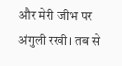और मेरी जीभ पर अंगुली रखी। तब से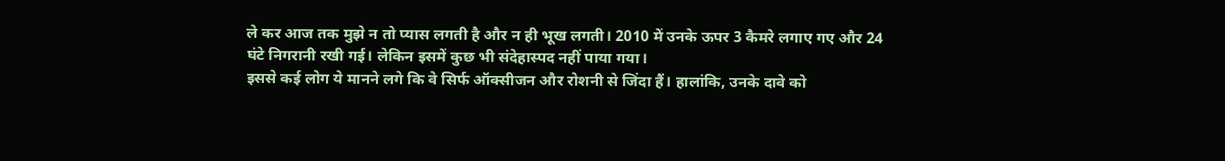ले कर आज तक मुझे न तो प्यास लगती है और न ही भूख लगती। 2010 में उनके ऊपर 3 कैमरे लगाए गए और 24 घंटे निगरानी रखी गई। लेकिन इसमें कुछ भी संदेहास्पद नहीं पाया गया।
इससे कई लोग ये मानने लगे कि वे सिर्फ ऑक्सीजन और रोशनी से जिंदा हैं। हालांकि, उनके दावे को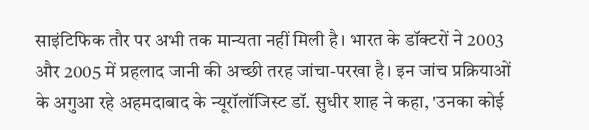साइंटिफिक तौर पर अभी तक मान्यता नहीं मिली है। भारत के डॉक्टरों ने 2003 और 2005 में प्रहलाद जानी की अच्छी तरह जांचा-परखा है। इन जांच प्रक्रियाओं के अगुआ रहे अहमदाबाद के न्यूरॉलॉजिस्ट डॉ. सुधीर शाह ने कहा, 'उनका कोई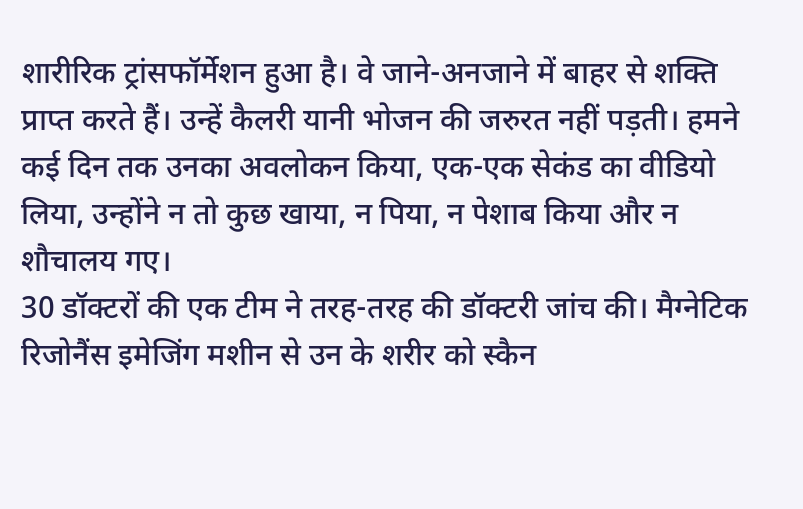शारीरिक ट्रांसफॉर्मेशन हुआ है। वे जाने-अनजाने में बाहर से शक्ति प्राप्त करते हैं। उन्हें कैलरी यानी भोजन की जरुरत नहीं पड़ती। हमने कई दिन तक उनका अवलोकन किया, एक-एक सेकंड का वीडियो लिया, उन्होंने न तो कुछ खाया, न पिया, न पेशाब किया और न शौचालय गए।
30 डॉक्टरों की एक टीम ने तरह-तरह की डॉक्टरी जांच की। मैग्नेटिक रिजोनैंस इमेजिंग मशीन से उन के शरीर को स्कैन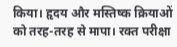किया। हृदय और मस्तिष्क क्रियाओं को तरह-तरह से मापा। रक्त परीक्षा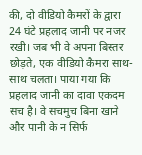की, दो वीडियो कैमरों के द्वारा 24 घंटे प्रहलाद जानी पर नजर रखी। जब भी वे अपना बिस्तर छोड़ते, एक वीडियो कैमरा साथ-साथ चलता। पाया गया कि प्रहलाद जानी का दावा एकदम सच है। वे सचमुच बिना खाने और पानी के न सिर्फ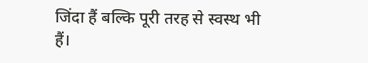जिंदा हैं बल्कि पूरी तरह से स्वस्थ भी हैं।